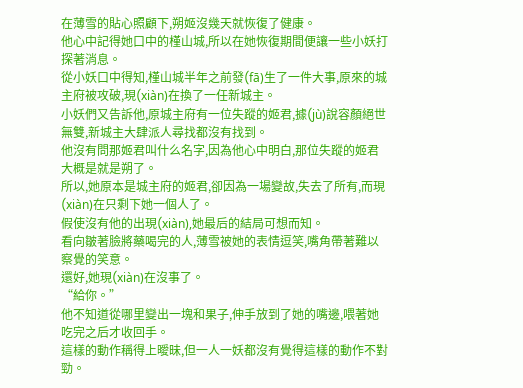在薄雪的貼心照顧下,朔姬沒幾天就恢復了健康。
他心中記得她口中的槿山城,所以在她恢復期間便讓一些小妖打探著消息。
從小妖口中得知,槿山城半年之前發(fā)生了一件大事,原來的城主府被攻破,現(xiàn)在換了一任新城主。
小妖們又告訴他,原城主府有一位失蹤的姬君,據(jù)說容顏絕世無雙,新城主大肆派人尋找都沒有找到。
他沒有問那姬君叫什么名字,因為他心中明白,那位失蹤的姬君大概是就是朔了。
所以,她原本是城主府的姬君,卻因為一場變故,失去了所有,而現(xiàn)在只剩下她一個人了。
假使沒有他的出現(xiàn),她最后的結局可想而知。
看向皺著臉將藥喝完的人,薄雪被她的表情逗笑,嘴角帶著難以察覺的笑意。
還好,她現(xiàn)在沒事了。
“給你。”
他不知道從哪里變出一塊和果子,伸手放到了她的嘴邊,喂著她吃完之后才收回手。
這樣的動作稱得上曖昧,但一人一妖都沒有覺得這樣的動作不對勁。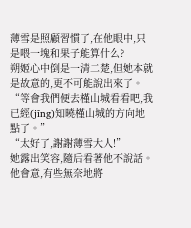薄雪是照顧習慣了,在他眼中,只是喂一塊和果子能算什么?
朔姬心中倒是一清二楚,但她本就是故意的,更不可能說出來了。
“等會我們便去槿山城看看吧,我已經(jīng)知曉槿山城的方向地點了。”
“太好了,謝謝薄雪大人!”
她露出笑容,隨后看著他不說話。
他會意,有些無奈地將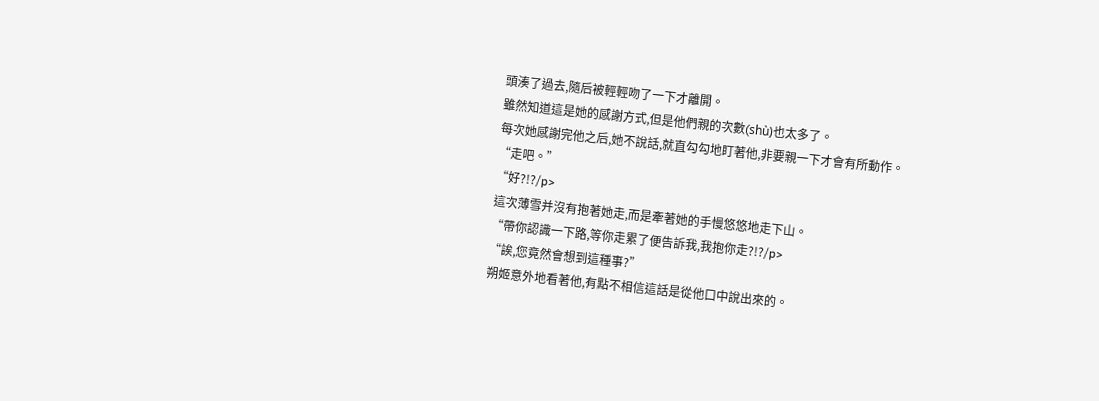頭湊了過去,隨后被輕輕吻了一下才離開。
雖然知道這是她的感謝方式,但是他們親的次數(shù)也太多了。
每次她感謝完他之后,她不說話,就直勾勾地盯著他,非要親一下才會有所動作。
“走吧。”
“好?!?/p>
這次薄雪并沒有抱著她走,而是牽著她的手慢悠悠地走下山。
“帶你認識一下路,等你走累了便告訴我,我抱你走?!?/p>
“誒,您竟然會想到這種事?”
朔姬意外地看著他,有點不相信這話是從他口中說出來的。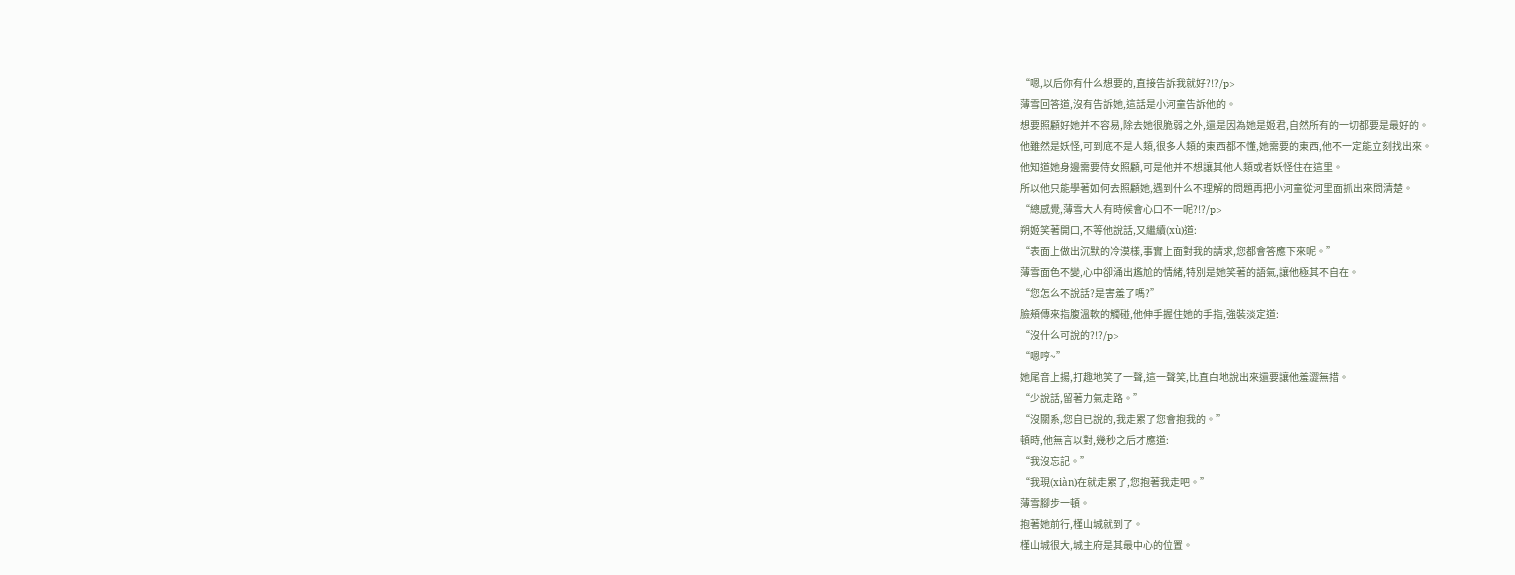“嗯,以后你有什么想要的,直接告訴我就好?!?/p>
薄雪回答道,沒有告訴她,這話是小河童告訴他的。
想要照顧好她并不容易,除去她很脆弱之外,還是因為她是姬君,自然所有的一切都要是最好的。
他雖然是妖怪,可到底不是人類,很多人類的東西都不懂,她需要的東西,他不一定能立刻找出來。
他知道她身邊需要侍女照顧,可是他并不想讓其他人類或者妖怪住在這里。
所以他只能學著如何去照顧她,遇到什么不理解的問題再把小河童從河里面抓出來問清楚。
“總感覺,薄雪大人有時候會心口不一呢?!?/p>
朔姬笑著開口,不等他說話,又繼續(xù)道:
“表面上做出沉默的冷漠樣,事實上面對我的請求,您都會答應下來呢。”
薄雪面色不變,心中卻涌出尷尬的情緒,特別是她笑著的語氣,讓他極其不自在。
“您怎么不說話?是害羞了嗎?”
臉頰傳來指腹溫軟的觸碰,他伸手握住她的手指,強裝淡定道:
“沒什么可說的?!?/p>
“嗯哼~”
她尾音上揚,打趣地笑了一聲,這一聲笑,比直白地說出來還要讓他羞澀無措。
“少說話,留著力氣走路。”
“沒關系,您自已說的,我走累了您會抱我的。”
頓時,他無言以對,幾秒之后才應道:
“我沒忘記。”
“我現(xiàn)在就走累了,您抱著我走吧。”
薄雪腳步一頓。
抱著她前行,槿山城就到了。
槿山城很大,城主府是其最中心的位置。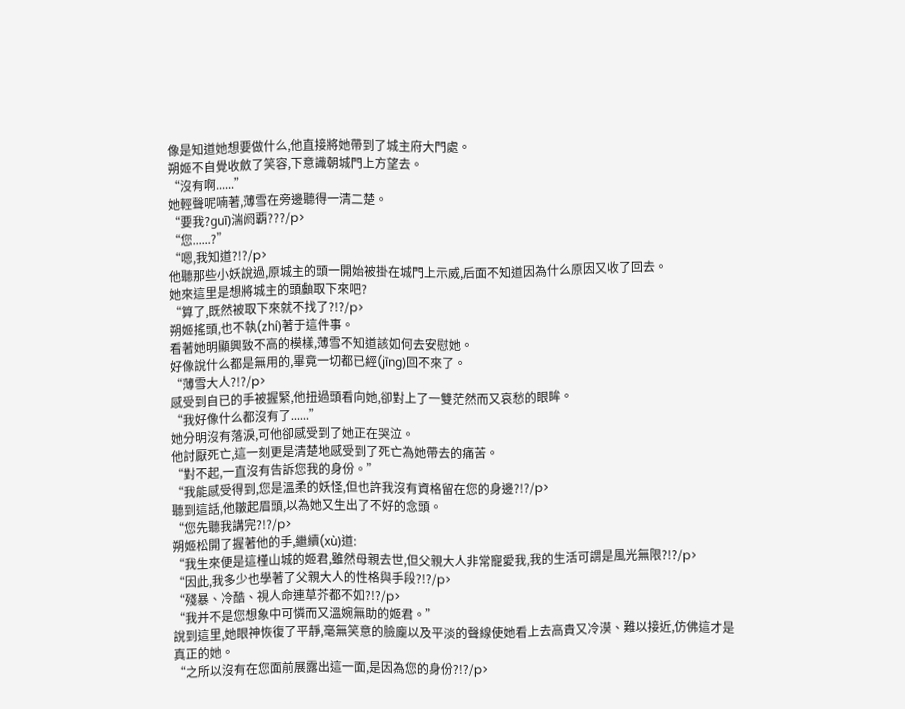像是知道她想要做什么,他直接將她帶到了城主府大門處。
朔姬不自覺收斂了笑容,下意識朝城門上方望去。
“沒有啊......”
她輕聲呢喃著,薄雪在旁邊聽得一清二楚。
“要我?guī)湍阏覇???/p>
“您......?”
“嗯,我知道?!?/p>
他聽那些小妖說過,原城主的頭一開始被掛在城門上示威,后面不知道因為什么原因又收了回去。
她來這里是想將城主的頭顱取下來吧?
“算了,既然被取下來就不找了?!?/p>
朔姬搖頭,也不執(zhí)著于這件事。
看著她明顯興致不高的模樣,薄雪不知道該如何去安慰她。
好像說什么都是無用的,畢竟一切都已經(jīng)回不來了。
“薄雪大人?!?/p>
感受到自已的手被握緊,他扭過頭看向她,卻對上了一雙茫然而又哀愁的眼眸。
“我好像什么都沒有了......”
她分明沒有落淚,可他卻感受到了她正在哭泣。
他討厭死亡,這一刻更是清楚地感受到了死亡為她帶去的痛苦。
“對不起,一直沒有告訴您我的身份。”
“我能感受得到,您是溫柔的妖怪,但也許我沒有資格留在您的身邊?!?/p>
聽到這話,他皺起眉頭,以為她又生出了不好的念頭。
“您先聽我講完?!?/p>
朔姬松開了握著他的手,繼續(xù)道:
“我生來便是這槿山城的姬君,雖然母親去世,但父親大人非常寵愛我,我的生活可謂是風光無限?!?/p>
“因此,我多少也學著了父親大人的性格與手段?!?/p>
“殘暴、冷酷、視人命連草芥都不如?!?/p>
“我并不是您想象中可憐而又溫婉無助的姬君。”
說到這里,她眼神恢復了平靜,毫無笑意的臉龐以及平淡的聲線使她看上去高貴又冷漠、難以接近,仿佛這才是真正的她。
“之所以沒有在您面前展露出這一面,是因為您的身份?!?/p>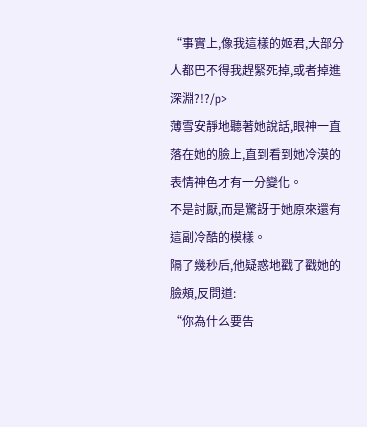“事實上,像我這樣的姬君,大部分人都巴不得我趕緊死掉,或者掉進深淵?!?/p>
薄雪安靜地聽著她說話,眼神一直落在她的臉上,直到看到她冷漠的表情神色才有一分變化。
不是討厭,而是驚訝于她原來還有這副冷酷的模樣。
隔了幾秒后,他疑惑地戳了戳她的臉頰,反問道:
“你為什么要告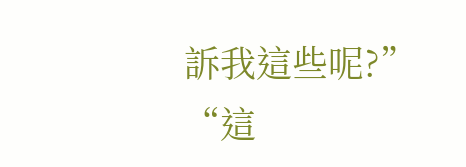訴我這些呢?”
“這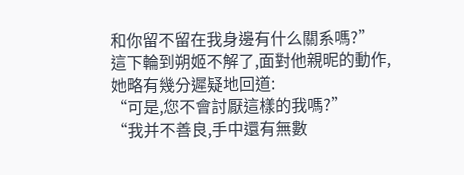和你留不留在我身邊有什么關系嗎?”
這下輪到朔姬不解了,面對他親昵的動作,她略有幾分遲疑地回道:
“可是,您不會討厭這樣的我嗎?”
“我并不善良,手中還有無數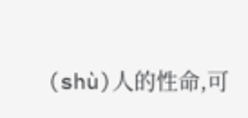(shù)人的性命,可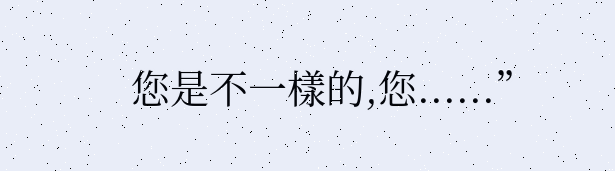您是不一樣的,您......”